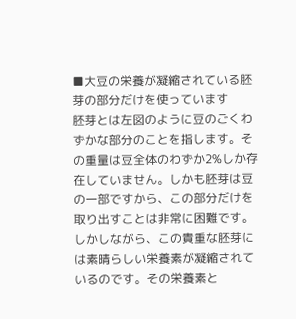■大豆の栄養が凝縮されている胚芽の部分だけを使っています
胚芽とは左図のように豆のごくわずかな部分のことを指します。その重量は豆全体のわずか2%しか存在していません。しかも胚芽は豆の一部ですから、この部分だけを取り出すことは非常に困難です。しかしながら、この貴重な胚芽には素晴らしい栄養素が凝縮されているのです。その栄養素と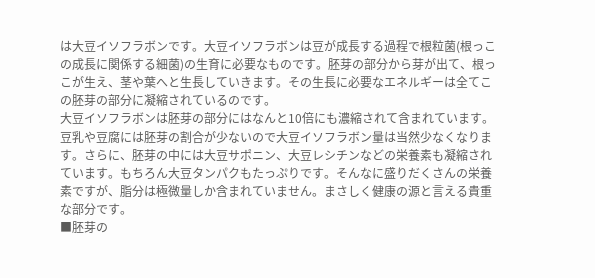は大豆イソフラボンです。大豆イソフラボンは豆が成長する過程で根粒菌(根っこの成長に関係する細菌)の生育に必要なものです。胚芽の部分から芽が出て、根っこが生え、茎や葉へと生長していきます。その生長に必要なエネルギーは全てこの胚芽の部分に凝縮されているのです。
大豆イソフラボンは胚芽の部分にはなんと10倍にも濃縮されて含まれています。豆乳や豆腐には胚芽の割合が少ないので大豆イソフラボン量は当然少なくなります。さらに、胚芽の中には大豆サポニン、大豆レシチンなどの栄養素も凝縮されています。もちろん大豆タンパクもたっぷりです。そんなに盛りだくさんの栄養素ですが、脂分は極微量しか含まれていません。まさしく健康の源と言える貴重な部分です。
■胚芽の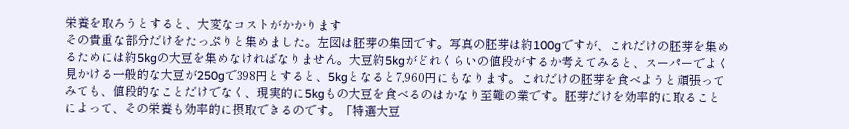栄養を取ろうとすると、大変なコストがかかります
その貴重な部分だけをたっぷりと集めました。左図は胚芽の集団です。写真の胚芽は約100gですが、これだけの胚芽を集めるためには約5kgの大豆を集めなければなりません。大豆約5kgがどれくらいの値段がするか考えてみると、スーパーでよく見かける一般的な大豆が250gで398円とすると、5kgとなると7,960円にもなります。これだけの胚芽を食べようと頑張ってみても、値段的なことだけでなく、現実的に5kgもの大豆を食べるのはかなり至難の業です。胚芽だけを効率的に取ることによって、その栄養も効率的に摂取できるのです。「特選大豆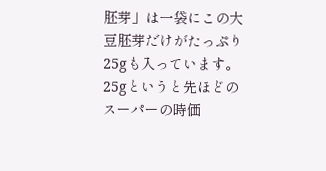胚芽」は一袋にこの大豆胚芽だけがたっぷり25gも入っています。25gというと先ほどのスーパーの時価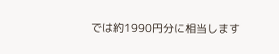では約1990円分に相当します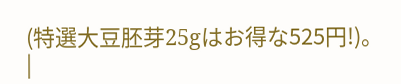(特選大豆胚芽25gはお得な525円!)。
|